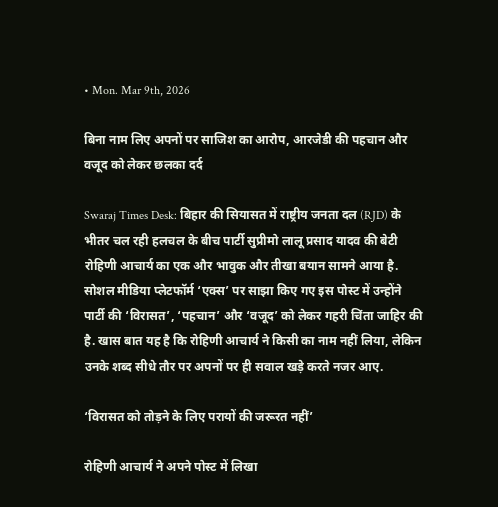• Mon. Mar 9th, 2026

बिना नाम लिए अपनों पर साजिश का आरोप, आरजेडी की पहचान और वजूद को लेकर छलका दर्द

Swaraj Times Desk: बिहार की सियासत में राष्ट्रीय जनता दल (RJD) के भीतर चल रही हलचल के बीच पार्टी सुप्रीमो लालू प्रसाद यादव की बेटी रोहिणी आचार्य का एक और भावुक और तीखा बयान सामने आया है. सोशल मीडिया प्लेटफॉर्म ‘एक्स’ पर साझा किए गए इस पोस्ट में उन्होंने पार्टी की ‘विरासत’, ‘पहचान’ और ‘वजूद’ को लेकर गहरी चिंता जाहिर की है. खास बात यह है कि रोहिणी आचार्य ने किसी का नाम नहीं लिया, लेकिन उनके शब्द सीधे तौर पर अपनों पर ही सवाल खड़े करते नजर आए.

‘विरासत को तोड़ने के लिए परायों की जरूरत नहीं’

रोहिणी आचार्य ने अपने पोस्ट में लिखा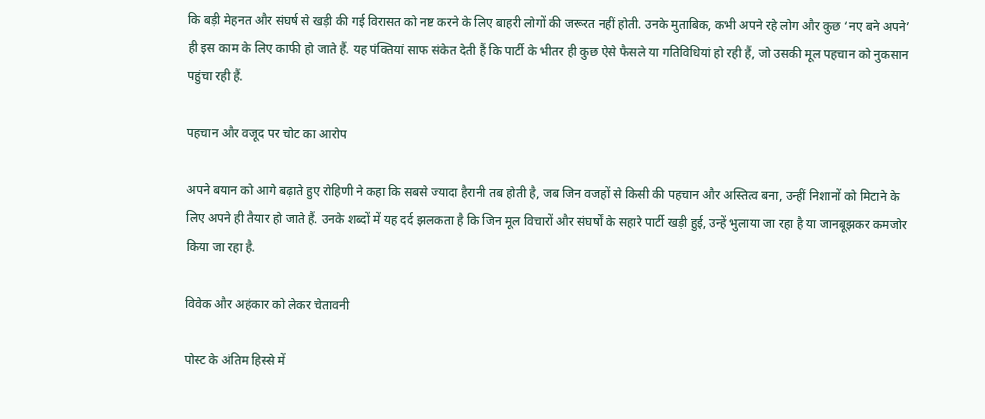कि बड़ी मेहनत और संघर्ष से खड़ी की गई विरासत को नष्ट करने के लिए बाहरी लोगों की जरूरत नहीं होती. उनके मुताबिक, कभी अपने रहे लोग और कुछ ‘नए बने अपने’ ही इस काम के लिए काफी हो जाते हैं. यह पंक्तियां साफ संकेत देती हैं कि पार्टी के भीतर ही कुछ ऐसे फैसले या गतिविधियां हो रही हैं, जो उसकी मूल पहचान को नुकसान पहुंचा रही हैं.

पहचान और वजूद पर चोट का आरोप

अपने बयान को आगे बढ़ाते हुए रोहिणी ने कहा कि सबसे ज्यादा हैरानी तब होती है, जब जिन वजहों से किसी की पहचान और अस्तित्व बना, उन्हीं निशानों को मिटाने के लिए अपने ही तैयार हो जाते हैं. उनके शब्दों में यह दर्द झलकता है कि जिन मूल विचारों और संघर्षों के सहारे पार्टी खड़ी हुई, उन्हें भुलाया जा रहा है या जानबूझकर कमजोर किया जा रहा है.

विवेक और अहंकार को लेकर चेतावनी

पोस्ट के अंतिम हिस्से में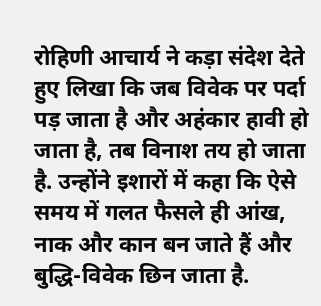रोहिणी आचार्य ने कड़ा संदेश देते हुए लिखा कि जब विवेक पर पर्दा पड़ जाता है और अहंकार हावी हो जाता है, तब विनाश तय हो जाता है. उन्होंने इशारों में कहा कि ऐसे समय में गलत फैसले ही आंख, नाक और कान बन जाते हैं और बुद्धि-विवेक छिन जाता है.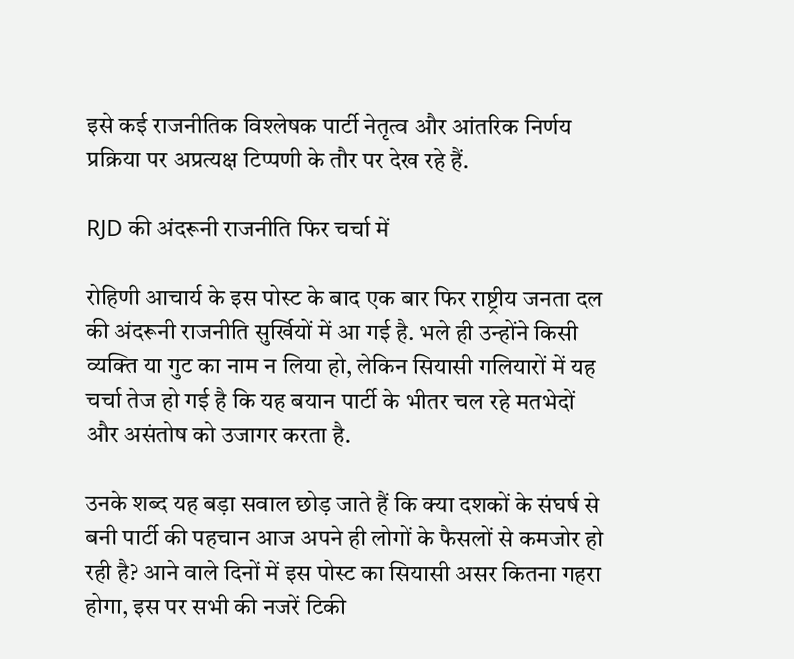इसे कई राजनीतिक विश्लेषक पार्टी नेतृत्व और आंतरिक निर्णय प्रक्रिया पर अप्रत्यक्ष टिप्पणी के तौर पर देख रहे हैं.

RJD की अंदरूनी राजनीति फिर चर्चा में

रोहिणी आचार्य के इस पोस्ट के बाद एक बार फिर राष्ट्रीय जनता दल की अंदरूनी राजनीति सुर्खियों में आ गई है. भले ही उन्होंने किसी व्यक्ति या गुट का नाम न लिया हो, लेकिन सियासी गलियारों में यह चर्चा तेज हो गई है कि यह बयान पार्टी के भीतर चल रहे मतभेदों और असंतोष को उजागर करता है.

उनके शब्द यह बड़ा सवाल छोड़ जाते हैं कि क्या दशकों के संघर्ष से बनी पार्टी की पहचान आज अपने ही लोगों के फैसलों से कमजोर हो रही है? आने वाले दिनों में इस पोस्ट का सियासी असर कितना गहरा होगा, इस पर सभी की नजरें टिकी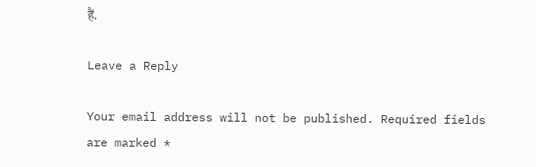हैं.

Leave a Reply

Your email address will not be published. Required fields are marked *